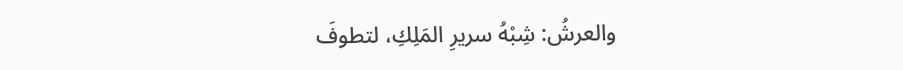والعرشُ: شِبْهُ سريرِ المَلِكِ، لتطوفَ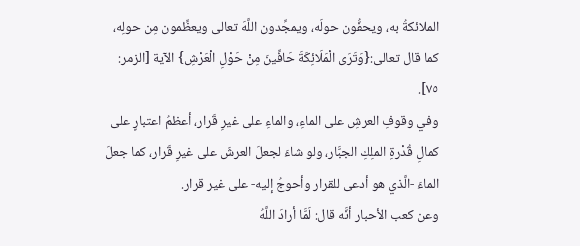الملائكةُ به، ويحفُّون حولَه، ويمجِّدون اللَّهَ تعالى ويعظِّمون مِن حولِه، كما قال تعالى:{وَتَرَى الْمَلَائِكَةَ حَافِّينَ مِنْ حَوْلِ الْعَرْشِ} الآية [الزمر: ٧٥].
وفي وقوفِ العرشِ على الماءِ، والماءِ على غيرِ قَرار، أعظمُ اعتبارٍ على كمالِ قُدْرةِ الملِكِ الجبَّار، ولو شاءَ لجعلَ العرشَ على غيرِ قَرار، كما جعلَ الماءَ -الَّذي هو أدعى للقرار وأحوجُ إليه- على غير قرار.
وعن كعب الأحبار أنَّه قال: لَمَّا أرادَ اللَّهُ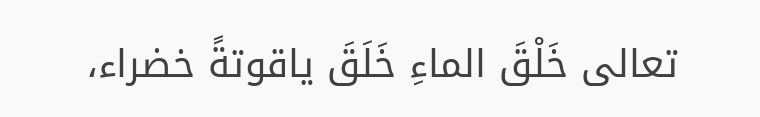تعالى خَلْقَ الماءِ خَلَقَ ياقوتةً خضراء،